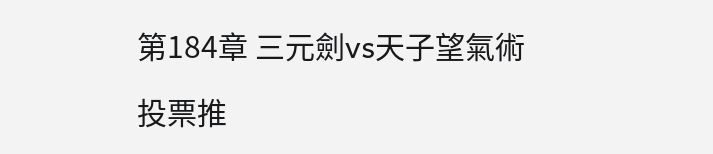第184章 三元劍vs天子望氣術

投票推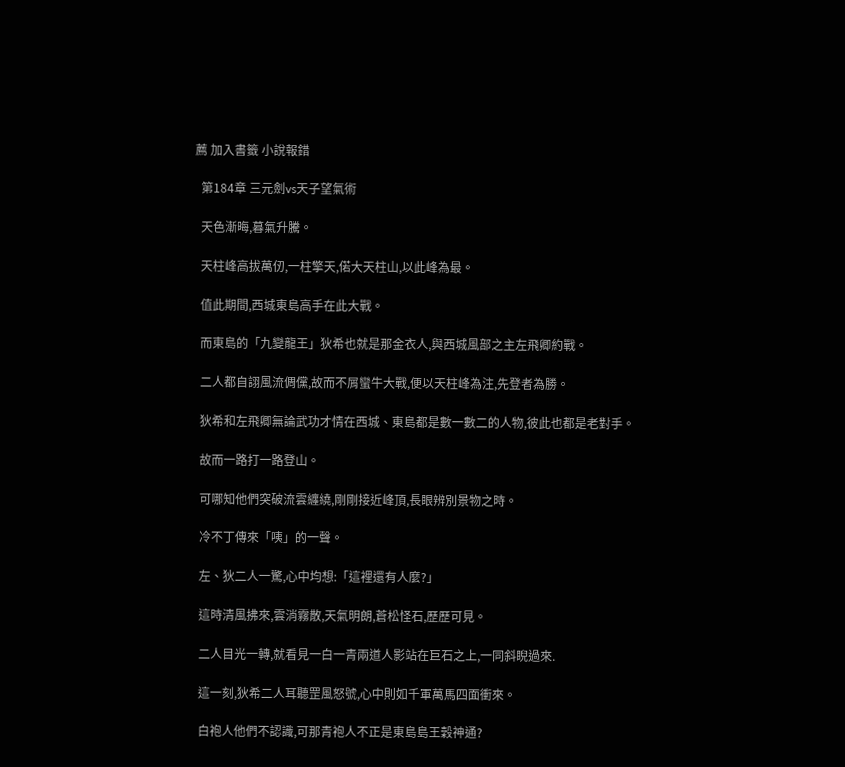薦 加入書籤 小說報錯

  第184章 三元劍vs天子望氣術

  天色漸晦,暮氣升騰。

  天柱峰高拔萬仞,一柱擎天,偌大天柱山,以此峰為最。

  值此期間,西城東島高手在此大戰。

  而東島的「九變龍王」狄希也就是那金衣人,與西城風部之主左飛卿約戰。

  二人都自詡風流倜儻,故而不屑蠻牛大戰,便以天柱峰為注,先登者為勝。

  狄希和左飛卿無論武功才情在西城、東島都是數一數二的人物,彼此也都是老對手。

  故而一路打一路登山。

  可哪知他們突破流雲纏繞,剛剛接近峰頂,長眼辨別景物之時。

  冷不丁傳來「咦」的一聲。

  左、狄二人一驚,心中均想:「這裡還有人麼?」

  這時清風拂來,雲消霧散,天氣明朗,蒼松怪石,歷歷可見。

  二人目光一轉,就看見一白一青兩道人影站在巨石之上,一同斜睨過來.

  這一刻,狄希二人耳聽罡風怒號,心中則如千軍萬馬四面衝來。

  白袍人他們不認識,可那青袍人不正是東島島王穀神通?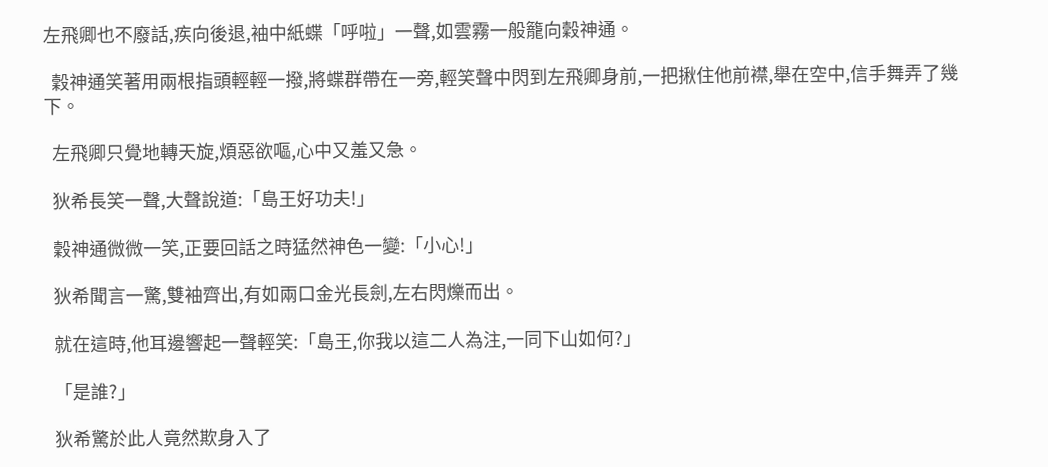左飛卿也不廢話,疾向後退,袖中紙蝶「呼啦」一聲,如雲霧一般籠向穀神通。

  穀神通笑著用兩根指頭輕輕一撥,將蝶群帶在一旁,輕笑聲中閃到左飛卿身前,一把揪住他前襟,舉在空中,信手舞弄了幾下。

  左飛卿只覺地轉天旋,煩惡欲嘔,心中又羞又急。

  狄希長笑一聲,大聲說道:「島王好功夫!」

  穀神通微微一笑,正要回話之時猛然神色一變:「小心!」

  狄希聞言一驚,雙袖齊出,有如兩口金光長劍,左右閃爍而出。

  就在這時,他耳邊響起一聲輕笑:「島王,你我以這二人為注,一同下山如何?」

  「是誰?」

  狄希驚於此人竟然欺身入了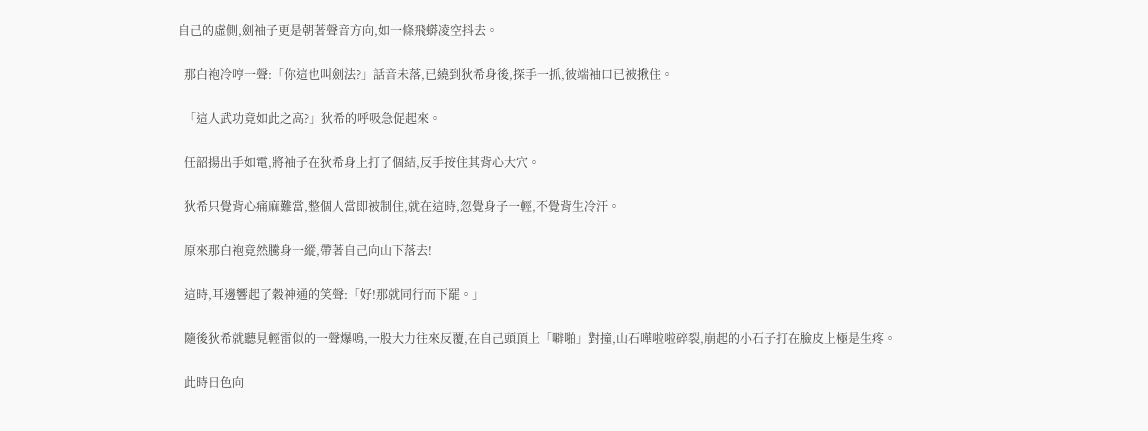自己的虛側,劍袖子更是朝著聲音方向,如一條飛蟒凌空抖去。

  那白袍冷哼一聲:「你這也叫劍法?」話音未落,已繞到狄希身後,探手一抓,彼端袖口已被揪住。

  「這人武功竟如此之高?」狄希的呼吸急促起來。

  任韶揚出手如電,將袖子在狄希身上打了個結,反手按住其背心大穴。

  狄希只覺背心痛麻難當,整個人當即被制住,就在這時,忽覺身子一輕,不覺背生冷汗。

  原來那白袍竟然騰身一縱,帶著自己向山下落去!

  這時,耳邊響起了穀神通的笑聲:「好!那就同行而下罷。」

  隨後狄希就聽見輕雷似的一聲爆鳴,一股大力往來反覆,在自己頭頂上「噼啪」對撞,山石嘩啦啦碎裂,崩起的小石子打在臉皮上極是生疼。

  此時日色向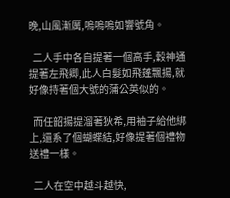晚,山風漸厲,嗚嗚嗚如響號角。

  二人手中各自提著一個高手,穀神通提著左飛卿,此人白髮如飛蓬飄揚,就好像持著個大號的蒲公英似的。

  而任韶揚提溜著狄希,用袖子給他綁上,還系了個蝴蝶結,好像提著個禮物送禮一樣。

  二人在空中越斗越快,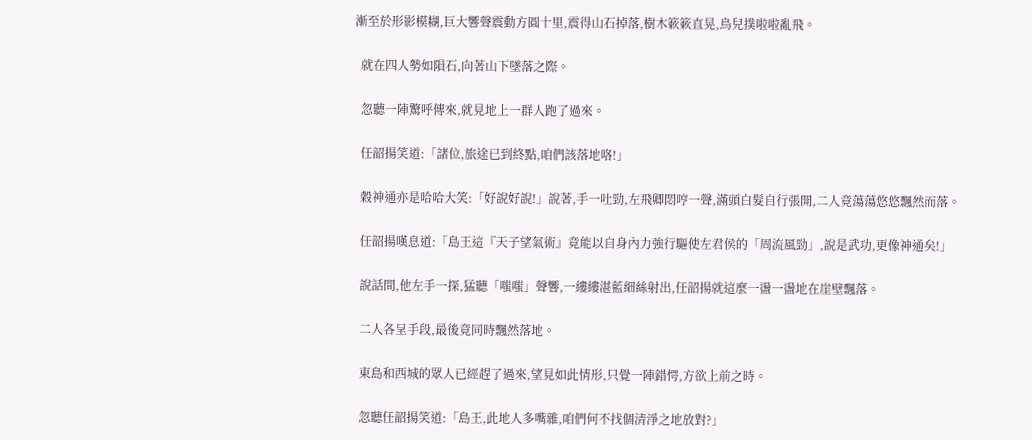漸至於形影模糊,巨大響聲震動方圓十里,震得山石掉落,樹木簌簌直晃,鳥兒撲啦啦亂飛。

  就在四人勢如隕石,向著山下墜落之際。

  忽聽一陣驚呼傳來,就見地上一群人跑了過來。

  任韶揚笑道:「諸位,旅途已到終點,咱們該落地咯!」

  穀神通亦是哈哈大笑:「好說好說!」說著,手一吐勁,左飛卿悶哼一聲,滿頭白髮自行張開,二人竟蕩蕩悠悠飄然而落。

  任韶揚嘆息道:「島王這『天子望氣術』竟能以自身內力強行驅使左君侯的「周流風勁」,說是武功,更像神通矣!」

  說話間,他左手一探,猛聽「嗤嗤」聲響,一縷縷湛藍細絲射出,任韶揚就這麼一盪一盪地在崖壁飄落。

  二人各呈手段,最後竟同時飄然落地。

  東島和西城的眾人已經趕了過來,望見如此情形,只覺一陣錯愕,方欲上前之時。

  忽聽任韶揚笑道:「島王,此地人多嘴雜,咱們何不找個清淨之地放對?」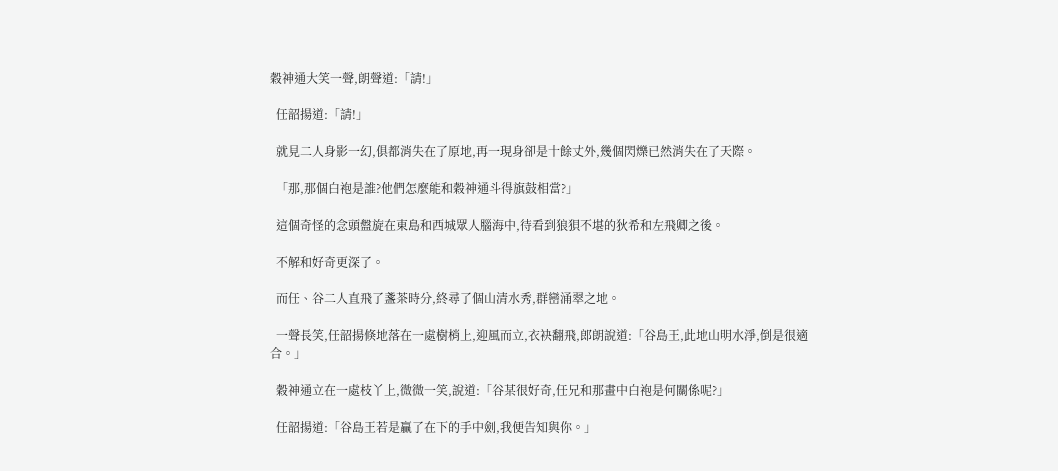穀神通大笑一聲,朗聲道:「請!」

  任韶揚道:「請!」

  就見二人身影一幻,俱都消失在了原地,再一現身卻是十餘丈外,幾個閃爍已然消失在了天際。

  「那,那個白袍是誰?他們怎麼能和穀神通斗得旗鼓相當?」

  這個奇怪的念頭盤旋在東島和西城眾人腦海中,待看到狼狽不堪的狄希和左飛卿之後。

  不解和好奇更深了。

  而任、谷二人直飛了盞茶時分,終尋了個山清水秀,群巒涌翠之地。

  一聲長笑,任韶揚倏地落在一處樹梢上,迎風而立,衣袂翻飛,郎朗說道:「谷島王,此地山明水淨,倒是很適合。」

  穀神通立在一處枝丫上,微微一笑,說道:「谷某很好奇,任兄和那畫中白袍是何關係呢?」

  任韶揚道:「谷島王若是贏了在下的手中劍,我便告知與你。」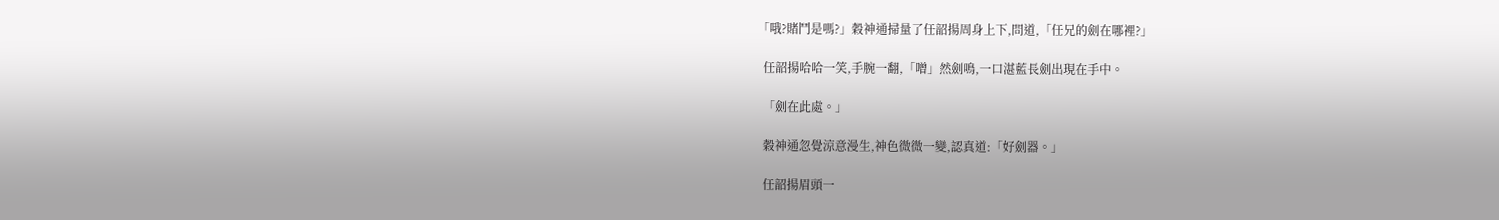「哦?賭鬥是嗎?」穀神通掃量了任韶揚周身上下,問道,「任兄的劍在哪裡?」

  任韶揚哈哈一笑,手腕一翻,「噌」然劍鳴,一口湛藍長劍出現在手中。

  「劍在此處。」

  穀神通忽覺涼意漫生,神色微微一變,認真道:「好劍器。」

  任韶揚眉頭一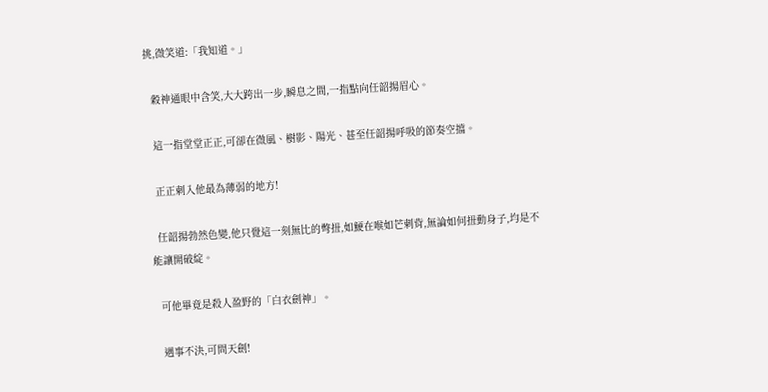挑,微笑道:「我知道。」

  穀神通眼中含笑,大大跨出一步,瞬息之間,一指點向任韶揚眉心。

  這一指堂堂正正,可卻在微風、樹影、陽光、甚至任韶揚呼吸的節奏空擋。

  正正刺入他最為薄弱的地方!

  任韶揚勃然色變,他只覺這一刻無比的彆扭,如鯁在喉如芒刺背,無論如何扭動身子,均是不能讓開破綻。

  可他畢竟是殺人盈野的「白衣劍神」。

  遇事不決,可問天劍!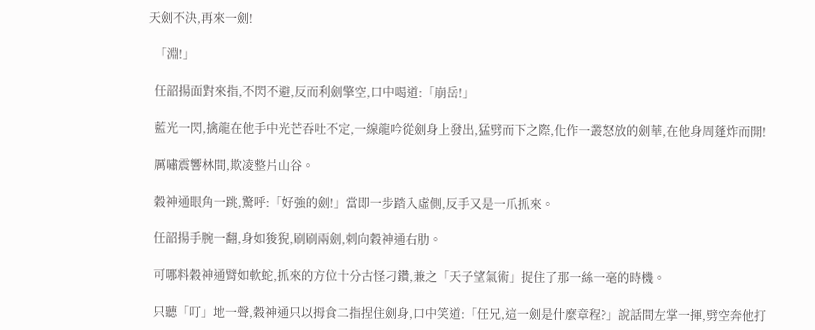天劍不決,再來一劍!

  「淵!」

  任韶揚面對來指,不閃不避,反而利劍擎空,口中喝道:「崩岳!」

  藍光一閃,擒龍在他手中光芒吞吐不定,一線龍吟從劍身上發出,猛劈而下之際,化作一叢怒放的劍華,在他身周蓬炸而開!

  厲嘯震響林間,欺凌整片山谷。

  穀神通眼角一跳,驚呼:「好強的劍!」當即一步踏入虛側,反手又是一爪抓來。

  任韶揚手腕一翻,身如狻猊,刷刷兩劍,刺向穀神通右肋。

  可哪料穀神通臂如軟蛇,抓來的方位十分古怪刁鑽,兼之「天子望氣術」捉住了那一絲一毫的時機。

  只聽「叮」地一聲,穀神通只以拇食二指捏住劍身,口中笑道:「任兄,這一劍是什麼章程?」說話間左掌一揮,劈空奔他打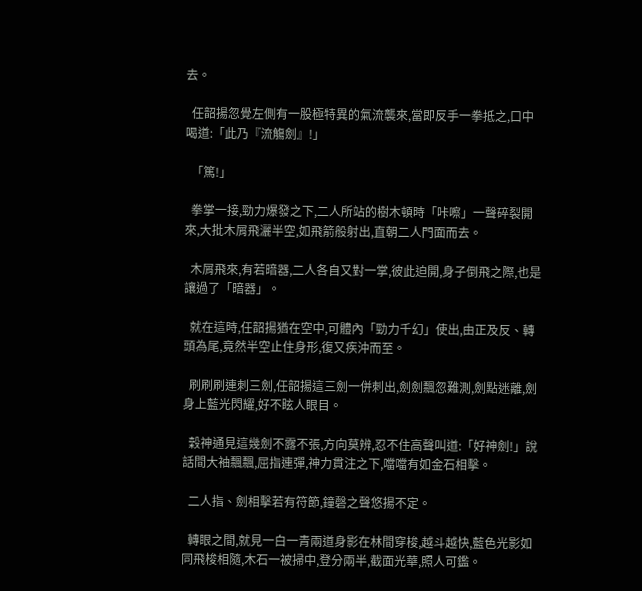去。

  任韶揚忽覺左側有一股極特異的氣流襲來,當即反手一拳抵之,口中喝道:「此乃『流觴劍』!」

  「篤!」

  拳掌一接,勁力爆發之下,二人所站的樹木頓時「咔嚓」一聲碎裂開來,大批木屑飛灑半空,如飛箭般射出,直朝二人門面而去。

  木屑飛來,有若暗器,二人各自又對一掌,彼此迫開,身子倒飛之際,也是讓過了「暗器」。

  就在這時,任韶揚猶在空中,可體內「勁力千幻」使出,由正及反、轉頭為尾,竟然半空止住身形,復又疾沖而至。

  刷刷刷連刺三劍,任韶揚這三劍一併刺出,劍劍飄忽難測,劍點迷離,劍身上藍光閃耀,好不眩人眼目。

  穀神通見這幾劍不露不張,方向莫辨,忍不住高聲叫道:「好神劍!」說話間大袖飄飄,屈指連彈,神力貫注之下,噹噹有如金石相擊。

  二人指、劍相擊若有符節,鐘磬之聲悠揚不定。

  轉眼之間,就見一白一青兩道身影在林間穿梭,越斗越快,藍色光影如同飛梭相隨,木石一被掃中,登分兩半,截面光華,照人可鑑。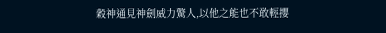穀神通見神劍威力驚人,以他之能也不敢輕攖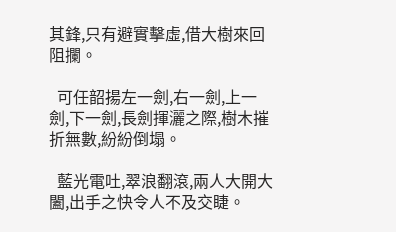其鋒,只有避實擊虛,借大樹來回阻攔。

  可任韶揚左一劍,右一劍,上一劍,下一劍,長劍揮灑之際,樹木摧折無數,紛紛倒塌。

  藍光電吐,翠浪翻滾,兩人大開大闔,出手之快令人不及交睫。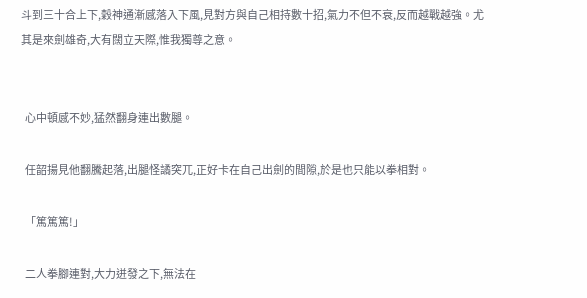斗到三十合上下,穀神通漸感落入下風,見對方與自己相持數十招,氣力不但不衰,反而越戰越強。尤其是來劍雄奇,大有闊立天際,惟我獨尊之意。


  心中頓感不妙,猛然翻身連出數腿。

  任韶揚見他翻騰起落,出腿怪譎突兀,正好卡在自己出劍的間隙,於是也只能以拳相對。

  「篤篤篤!」

  二人拳腳連對,大力迸發之下,無法在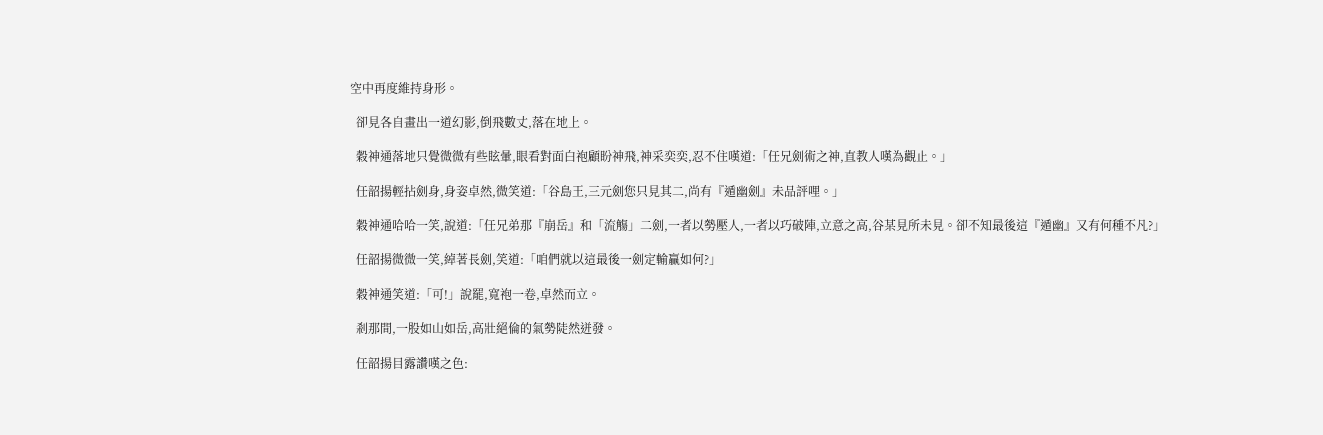空中再度維持身形。

  卻見各自畫出一道幻影,倒飛數丈,落在地上。

  穀神通落地只覺微微有些眩暈,眼看對面白袍顧盼神飛,神采奕奕,忍不住嘆道:「任兄劍術之神,直教人嘆為觀止。」

  任韶揚輕拈劍身,身姿卓然,微笑道:「谷島王,三元劍您只見其二,尚有『遁幽劍』未品評哩。」

  穀神通哈哈一笑,說道:「任兄弟那『崩岳』和「流觴」二劍,一者以勢壓人,一者以巧破陣,立意之高,谷某見所未見。卻不知最後這『遁幽』又有何種不凡?」

  任韶揚微微一笑,綽著長劍,笑道:「咱們就以這最後一劍定輸贏如何?」

  穀神通笑道:「可!」說罷,寬袍一卷,卓然而立。

  剎那間,一股如山如岳,高壯絕倫的氣勢陡然迸發。

  任韶揚目露讚嘆之色: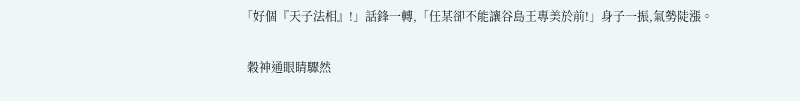「好個『天子法相』!」話鋒一轉,「任某卻不能讓谷島王專美於前!」身子一振,氣勢陡漲。

  穀神通眼睛驟然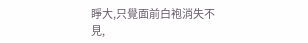睜大,只覺面前白袍消失不見,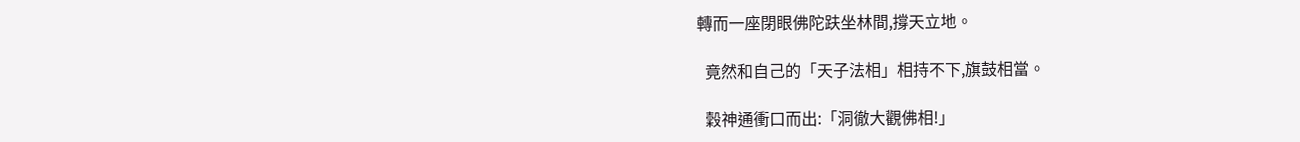轉而一座閉眼佛陀趺坐林間,撐天立地。

  竟然和自己的「天子法相」相持不下,旗鼓相當。

  穀神通衝口而出:「洞徹大觀佛相!」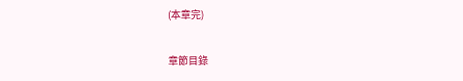(本章完)

章節目錄